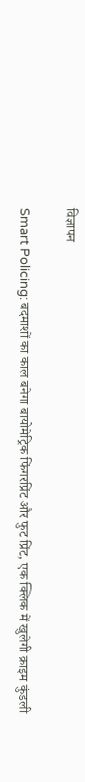विज्ञापन

Smart Policing: बदमाशों का काल बनेगा बायोमेट्रिक फिंगरप्रिंट और फुट प्रिंट, एक क्लिक में खुलेगी क्राइम कुंडली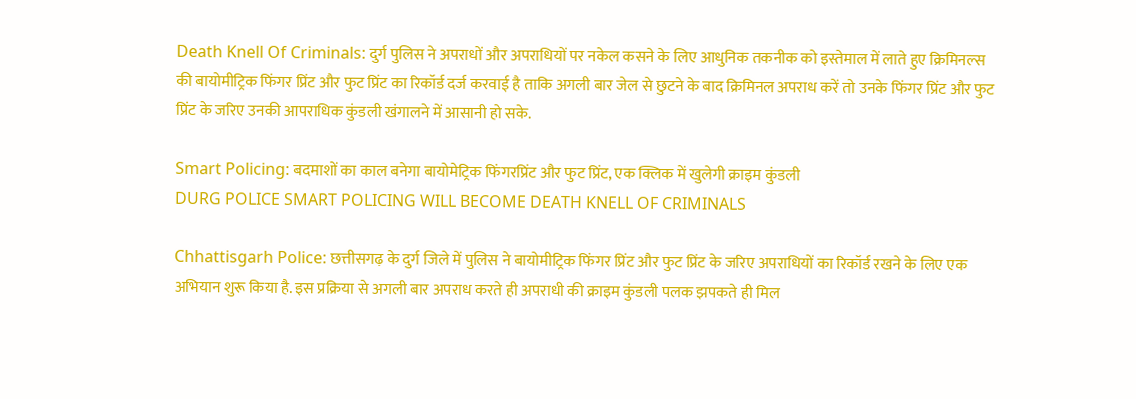Death Knell Of Criminals: दुर्ग पुलिस ने अपराधों और अपराधियों पर नकेल कसने के लिए आधुनिक तकनीक को इस्तेमाल में लाते हुए क्रिमिनल्स की बायोमीट्रिक फिंगर प्रिंट और फुट प्रिंट का रिकॉर्ड दर्ज करवाई है ताकि अगली बार जेल से छुटने के बाद क्रिमिनल अपराध करें तो उनके फिंगर प्रिंट और फुट प्रिंट के जरिए उनकी आपराधिक कुंडली खंगालने में आसानी हो सके.

Smart Policing: बदमाशों का काल बनेगा बायोमेट्रिक फिंगरप्रिंट और फुट प्रिंट, एक क्लिक में खुलेगी क्राइम कुंडली
DURG POLICE SMART POLICING WILL BECOME DEATH KNELL OF CRIMINALS

Chhattisgarh Police: छत्तीसगढ़ के दुर्ग जिले में पुलिस ने बायोमीट्रिक फिंगर प्रिंट और फुट प्रिंट के जरिए अपराधियों का रिकॉर्ड रखने के लिए एक अभियान शुरू किया है. इस प्रक्रिया से अगली बार अपराध करते ही अपराधी की क्राइम कुंडली पलक झपकते ही मिल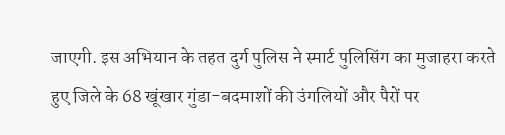जाएगी. इस अभियान के तहत दुर्ग पुलिस ने स्मार्ट पुलिसिंग का मुजाहरा करते हुए जिले के 68 खूंखार गुंडा-बदमाशों की उंगलियों और पैरों पर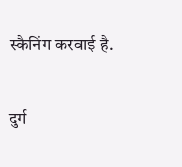स्कैनिंग करवाई है.

दुर्ग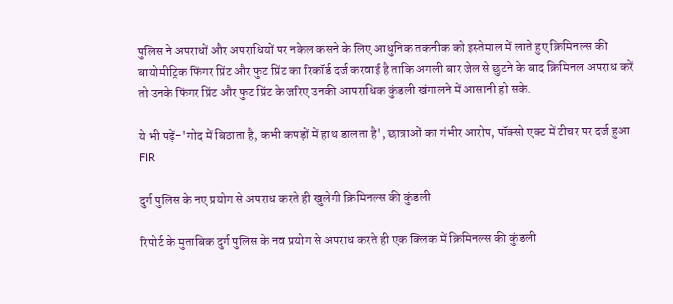पुलिस ने अपराधों और अपराधियों पर नकेल कसने के लिए आधुनिक तकनीक को इस्तेमाल में लाते हुए क्रिमिनल्स की बायोमीट्रिक फिंगर प्रिंट और फुट प्रिंट का रिकॉर्ड दर्ज करवाई है ताकि अगली बार जेल से छुटने के बाद क्रिमिनल अपराध करें तो उनके फिंगर प्रिंट और फुट प्रिंट के जरिए उनकी आपराधिक कुंडली खंगालने में आसानी हो सके.

ये भी पढ़ें-'गोद में बिठाता है, कभी कपड़ों में हाथ डालता है', छात्राओं का गंभीर आरोप, पॉक्सो एक्ट में टीचर पर दर्ज हुआ FIR

दुर्ग पुलिस के नए प्रयोग से अपराध करते ही खुलेगी क्रिमिनल्स की कुंडली

रिपोर्ट के मुताबिक दुर्ग पुलिस के नव प्रयोग से अपराध करते ही एक क्लिक में क्रिमिनल्स की कुंडली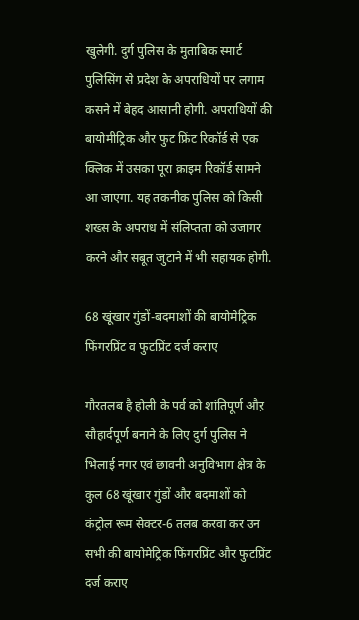खुलेगी. दुर्ग पुलिस के मुताबिक स्मार्ट पुलिसिंग से प्रदेश के अपराधियों पर लगाम कसने में बेहद आसानी होगी. अपराधियों की बायोमीट्रिक और फुट फ्रिंट रिकॉर्ड से एक क्लिक में उसका पूरा क्राइम रिकॉर्ड सामने आ जाएगा. यह तकनीक पुलिस को किसी शख्स के अपराध में संलिप्तता को उजागर करने और सबूत जुटाने में भी सहायक होगी.

68 खूंखार गुंडों-बदमाशों की बायोमेट्रिक फिंगरप्रिंट व फुटप्रिंट दर्ज कराए

गौरतलब है होली के पर्व को शांतिपूर्ण औऱ सौहार्दपूर्ण बनाने के लिए दुर्ग पुलिस ने भिलाई नगर एवं छावनी अनुविभाग क्षेत्र के कुल 68 खूंखार गुंडों और बदमाशों को कंट्रोल रूम सेक्टर-6 तलब करवा कर उन सभी की बायोमेट्रिक फिंगरप्रिंट और फुटप्रिंट दर्ज कराए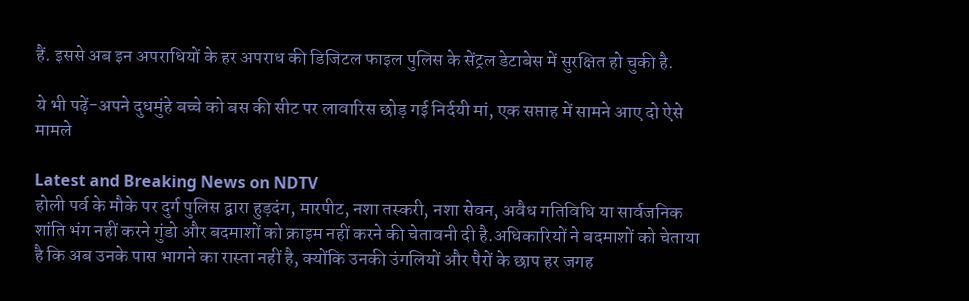हैं. इससे अब इन अपराधियों के हर अपराध की डिजिटल फाइल पुलिस के सेंट्रल डेटाबेस में सुरक्षित हो चुकी है.

ये भी पढ़ें-अपने दुधमुंहे बच्चे को बस की सीट पर लावारिस छोड़ गई निर्दयी मां, एक सप्ताह में सामने आए दो ऐसे मामले

Latest and Breaking News on NDTV
होली पर्व के मौके पर दुर्ग पुलिस द्वारा हुड़दंग, मारपीट, नशा तस्करी, नशा सेवन, अवैध गतिविधि या सार्वजनिक शांति भंग नहीं करने गुंडो और बदमाशों को क्राइम नहीं करने की चेतावनी दी है.अधिकारियों ने बदमाशों को चेताया है कि अब उनके पास भागने का रास्ता नहीं है, क्योंकि उनकी उंगलियों और पैरों के छाप हर जगह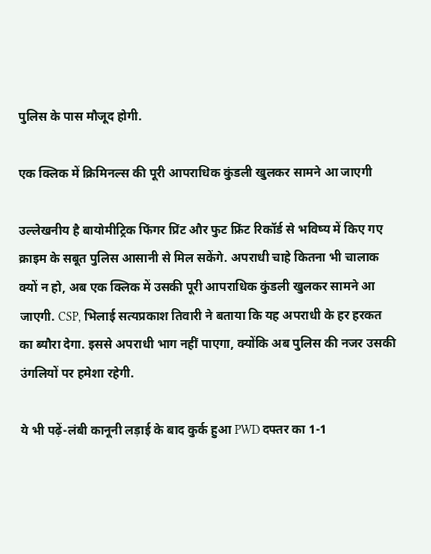पुलिस के पास मौजूद होगी.

एक क्लिक में क्रिमिनल्स की पूरी आपराधिक कुंडली खुलकर सामने आ जाएगी

उल्लेखनीय है बायोमीट्रिक फिंगर प्रिंट और फुट फ्रिंट रिकॉर्ड से भविष्य में किए गए क्राइम के सबूत पुलिस आसानी से मिल सकेंगे. अपराधी चाहे कितना भी चालाक क्यों न हो, अब एक क्लिक में उसकी पूरी आपराधिक कुंडली खुलकर सामने आ जाएगी. CSP, भिलाई सत्यप्रकाश तिवारी ने बताया कि यह अपराधी के हर हरकत का ब्यौरा देगा. इससे अपराधी भाग नहीं पाएगा, क्योंकि अब पुलिस की नजर उसकी उंगलियों पर हमेशा रहेगी.

ये भी पढ़ें-लंबी कानूनी लड़ाई के बाद कुर्क हुआ PWD दफ्तर का 1-1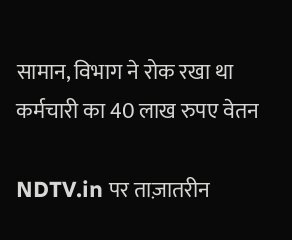सामान, विभाग ने रोक रखा था कर्मचारी का 40 लाख रुपए वेतन

NDTV.in पर ताज़ातरीन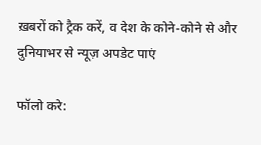ख़बरों को ट्रैक करें, व देश के कोने-कोने से और दुनियाभर से न्यूज़ अपडेट पाएं

फॉलो करे: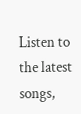Listen to the latest songs,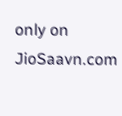only on JioSaavn.com